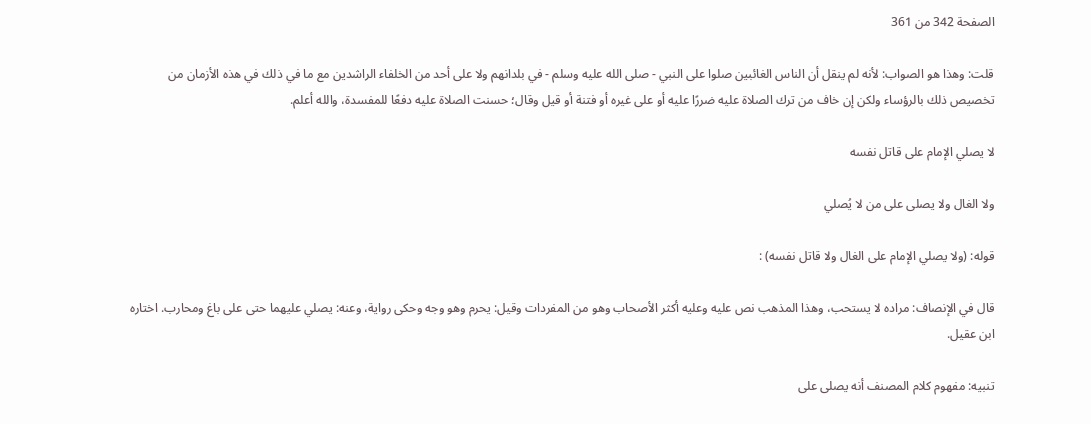الصفحة 342 من 361

قلت: وهذا هو الصواب: لأنه لم ينقل أن الناس الغائبين صلوا على النبي - صلى الله عليه وسلم - في بلدانهم ولا على أحد من الخلفاء الراشدين مع ما في ذلك في هذه الأزمان من تخصيص ذلك بالرؤساء ولكن إن خاف من ترك الصلاة عليه ضررًا عليه أو على غيره أو فتنة أو قيل وقال؛ حسنت الصلاة عليه دفعًا للمفسدة، والله أعلم.

لا يصلي الإمام على قاتل نفسه

ولا الغال ولا يصلى على من لا يُصلي

قوله: (ولا يصلي الإمام على الغال ولا قاتل نفسه) :

قال في الإنصاف: مراده لا يستحب، وهذا المذهب نص عليه وعليه أكثر الأصحاب وهو من المفردات وقيل: يحرم وهو وجه وحكى رواية، وعنه: يصلي عليهما حتى على باغ ومحارب. اختاره ابن عقيل.

تنبيه: مفهوم كلام المصنف أنه يصلى على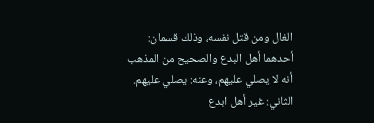الغال ومن قتل نفسه، وذلك قسمان: أحدهما أهل البدع والصحيح من المذهب أنه لا يصلي عليهم، وعنه: يصلي عليهم. الثاني: غير أهل ابدع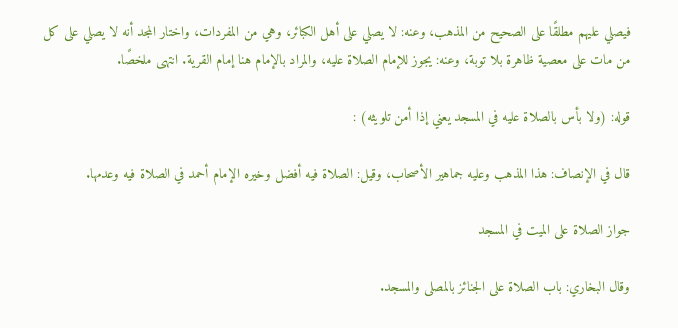فيصلي عليهم مطلقًا على الصحيح من المذهب، وعنه: لا يصلي على أهل الكبائر، وهي من المفردات، واختار المجد أنه لا يصلي على كل من مات على معصية ظاهرة بلا توبة، وعنه: يجوز للإمام الصلاة عليه، والمراد بالإمام هنا إمام القرية. انتهى ملخصًا.

قوله: (ولا بأس بالصلاة عليه في المسجد يعني إذا أمن تلويثه) :

قال في الإنصاف: هذا المذهب وعليه جماهير الأصحاب، وقيل: الصلاة فيه أفضل وخيره الإمام أحمد في الصلاة فيه وعدمها.

جواز الصلاة على الميت في المسجد

وقال البخاري: باب الصلاة على الجنائز بالمصلى والمسجد.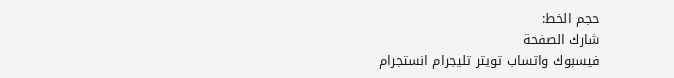حجم الخط:
شارك الصفحة
فيسبوك واتساب تويتر تليجرام انستجرام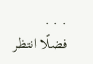. . .
فضلًا انتظر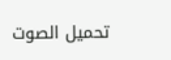تحميل الصوت